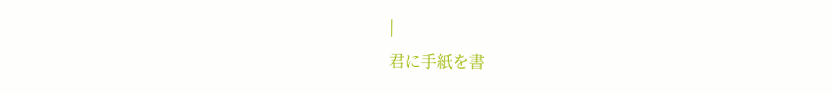|
君に手紙を書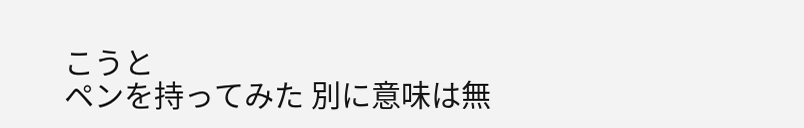こうと
ペンを持ってみた 別に意味は無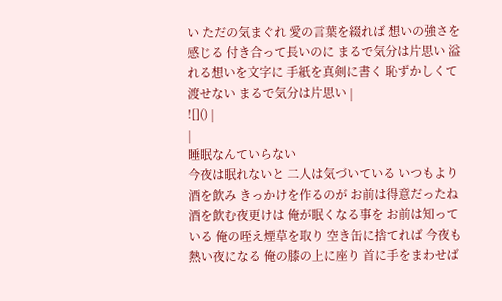い ただの気まぐれ 愛の言葉を綴れば 想いの強さを感じる 付き合って長いのに まるで気分は片思い 溢れる想いを文字に 手紙を真剣に書く 恥ずかしくて渡せない まるで気分は片思い |
![]() |
|
睡眠なんていらない
今夜は眠れないと 二人は気づいている いつもより酒を飲み きっかけを作るのが お前は得意だったね 酒を飲む夜更けは 俺が眠くなる事を お前は知っている 俺の咥え煙草を取り 空き缶に捨てれば 今夜も熱い夜になる 俺の膝の上に座り 首に手をまわせば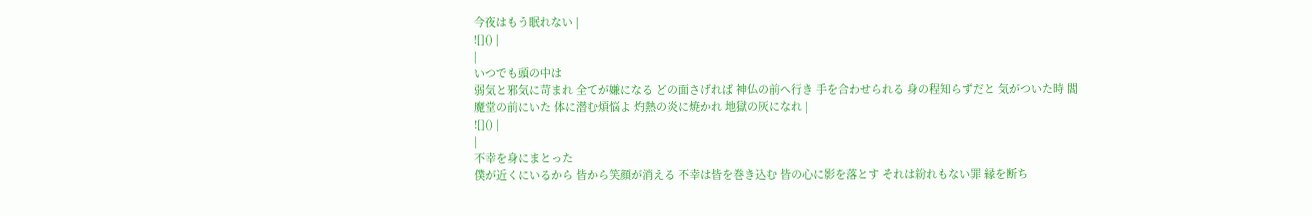今夜はもう眠れない |
![]() |
|
いつでも頭の中は
弱気と邪気に苛まれ 全てが嫌になる どの面さげれば 神仏の前へ行き 手を合わせられる 身の程知らずだと 気がついた時 閻魔堂の前にいた 体に潜む煩悩よ 灼熱の炎に焼かれ 地獄の灰になれ |
![]() |
|
不幸を身にまとった
僕が近くにいるから 皆から笑顔が消える 不幸は皆を巻き込む 皆の心に影を落とす それは紛れもない罪 縁を断ち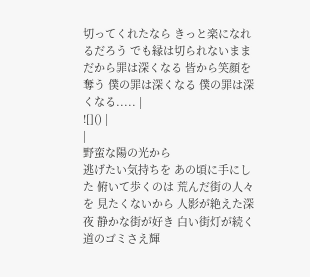切ってくれたなら きっと楽になれるだろう でも縁は切られないまま だから罪は深くなる 皆から笑顔を奪う 僕の罪は深くなる 僕の罪は深くなる..... |
![]() |
|
野蛮な陽の光から
逃げたい気持ちを あの頃に手にした 俯いて歩くのは 荒んだ街の人々を 見たくないから 人影が絶えた深夜 静かな街が好き 白い街灯が続く 道のゴミさえ輝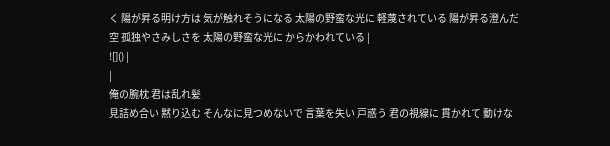く 陽が昇る明け方は 気が触れそうになる 太陽の野蛮な光に 軽蔑されている 陽が昇る澄んだ空 孤独やさみしさを 太陽の野蛮な光に からかわれている |
![]() |
|
俺の腕枕 君は乱れ髪
見詰め合い 黙り込む そんなに見つめないで 言葉を失い 戸惑う 君の視線に 貫かれて 動けな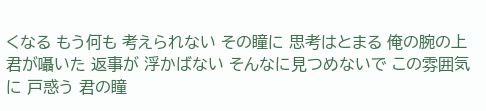くなる もう何も 考えられない その瞳に 思考はとまる 俺の腕の上 君が囁いた 返事が 浮かばない そんなに見つめないで この雰囲気に 戸惑う 君の瞳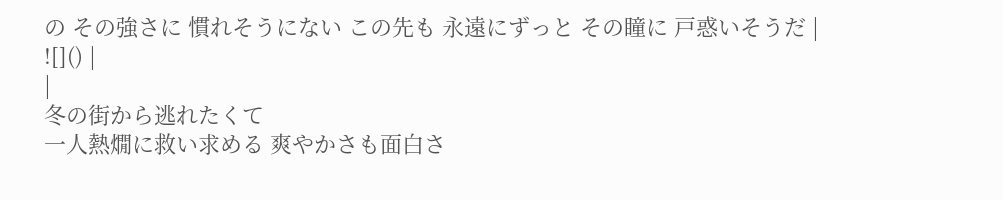の その強さに 慣れそうにない この先も 永遠にずっと その瞳に 戸惑いそうだ |
![]() |
|
冬の街から逃れたくて
一人熱燗に救い求める 爽やかさも面白さ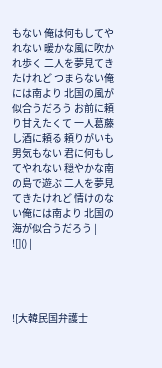もない 俺は何もしてやれない 暖かな風に吹かれ歩く 二人を夢見てきたけれど つまらない俺には南より 北国の風が似合うだろう お前に頼り甘えたくて 一人葛藤し酒に頼る 頼りがいも男気もない 君に何もしてやれない 穏やかな南の島で遊ぶ 二人を夢見てきたけれど 情けのない俺には南より 北国の海が似合うだろう |
![]() |




![大韓民国弁護士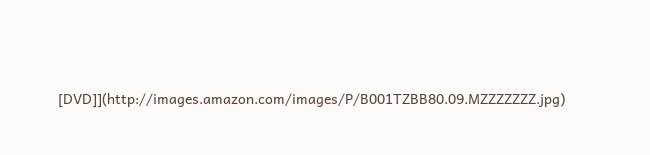[DVD]](http://images.amazon.com/images/P/B001TZBB80.09.MZZZZZZZ.jpg)